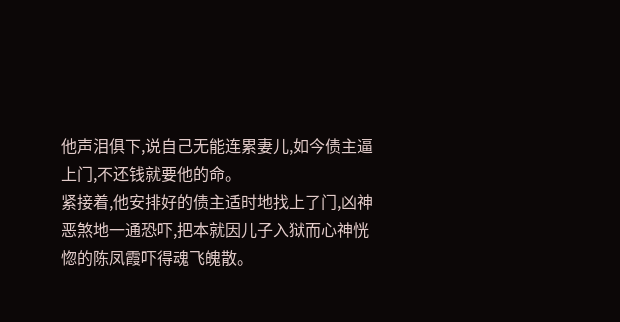他声泪俱下,说自己无能连累妻儿,如今债主逼上门,不还钱就要他的命。
紧接着,他安排好的债主适时地找上了门,凶神恶煞地一通恐吓,把本就因儿子入狱而心神恍惚的陈凤霞吓得魂飞魄散。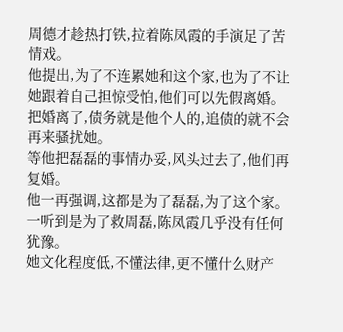周德才趁热打铁,拉着陈凤霞的手演足了苦情戏。
他提出,为了不连累她和这个家,也为了不让她跟着自己担惊受怕,他们可以先假离婚。
把婚离了,债务就是他个人的,追债的就不会再来骚扰她。
等他把磊磊的事情办妥,风头过去了,他们再复婚。
他一再强调,这都是为了磊磊,为了这个家。
一听到是为了救周磊,陈凤霞几乎没有任何犹豫。
她文化程度低,不懂法律,更不懂什么财产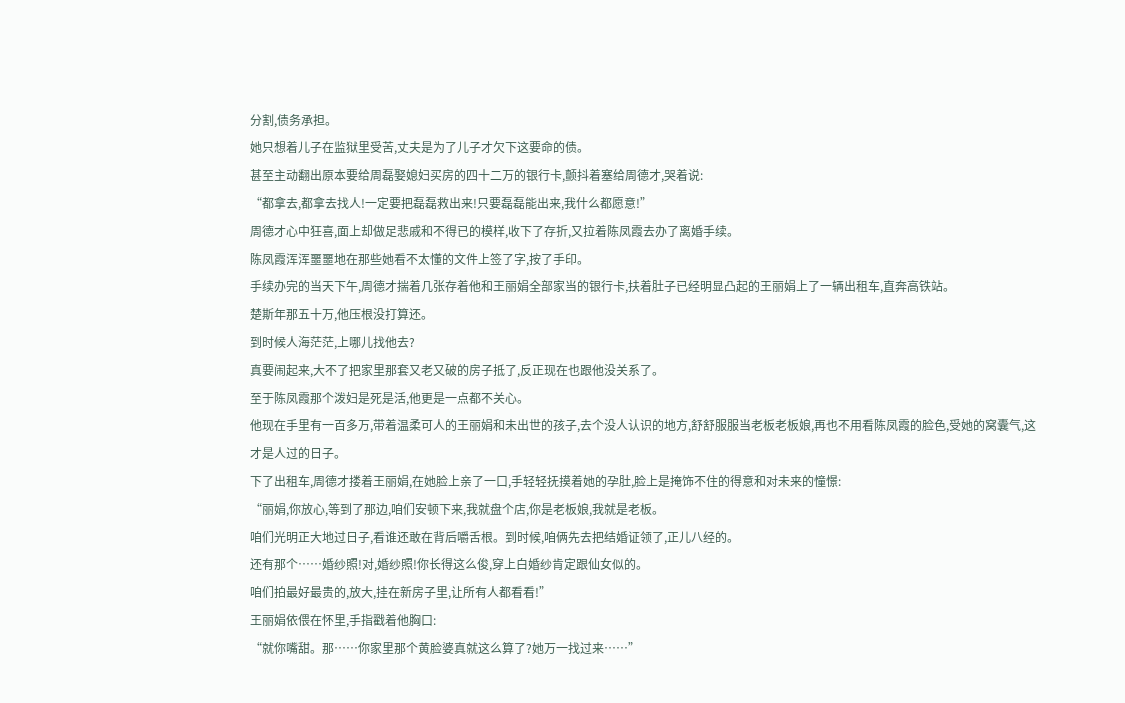分割,债务承担。
她只想着儿子在监狱里受苦,丈夫是为了儿子才欠下这要命的债。
甚至主动翻出原本要给周磊娶媳妇买房的四十二万的银行卡,颤抖着塞给周德才,哭着说:
“都拿去,都拿去找人!一定要把磊磊救出来!只要磊磊能出来,我什么都愿意!”
周德才心中狂喜,面上却做足悲戚和不得已的模样,收下了存折,又拉着陈凤霞去办了离婚手续。
陈凤霞浑浑噩噩地在那些她看不太懂的文件上签了字,按了手印。
手续办完的当天下午,周德才揣着几张存着他和王丽娟全部家当的银行卡,扶着肚子已经明显凸起的王丽娟上了一辆出租车,直奔高铁站。
楚斯年那五十万,他压根没打算还。
到时候人海茫茫,上哪儿找他去?
真要闹起来,大不了把家里那套又老又破的房子抵了,反正现在也跟他没关系了。
至于陈凤霞那个泼妇是死是活,他更是一点都不关心。
他现在手里有一百多万,带着温柔可人的王丽娟和未出世的孩子,去个没人认识的地方,舒舒服服当老板老板娘,再也不用看陈凤霞的脸色,受她的窝囊气,这才是人过的日子。
下了出租车,周德才搂着王丽娟,在她脸上亲了一口,手轻轻抚摸着她的孕肚,脸上是掩饰不住的得意和对未来的憧憬:
“丽娟,你放心,等到了那边,咱们安顿下来,我就盘个店,你是老板娘,我就是老板。
咱们光明正大地过日子,看谁还敢在背后嚼舌根。到时候,咱俩先去把结婚证领了,正儿八经的。
还有那个……婚纱照!对,婚纱照!你长得这么俊,穿上白婚纱肯定跟仙女似的。
咱们拍最好最贵的,放大,挂在新房子里,让所有人都看看!”
王丽娟依偎在怀里,手指戳着他胸口:
“就你嘴甜。那……你家里那个黄脸婆真就这么算了?她万一找过来……”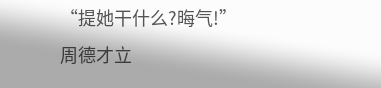“提她干什么?晦气!”
周德才立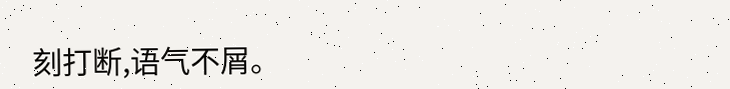刻打断,语气不屑。